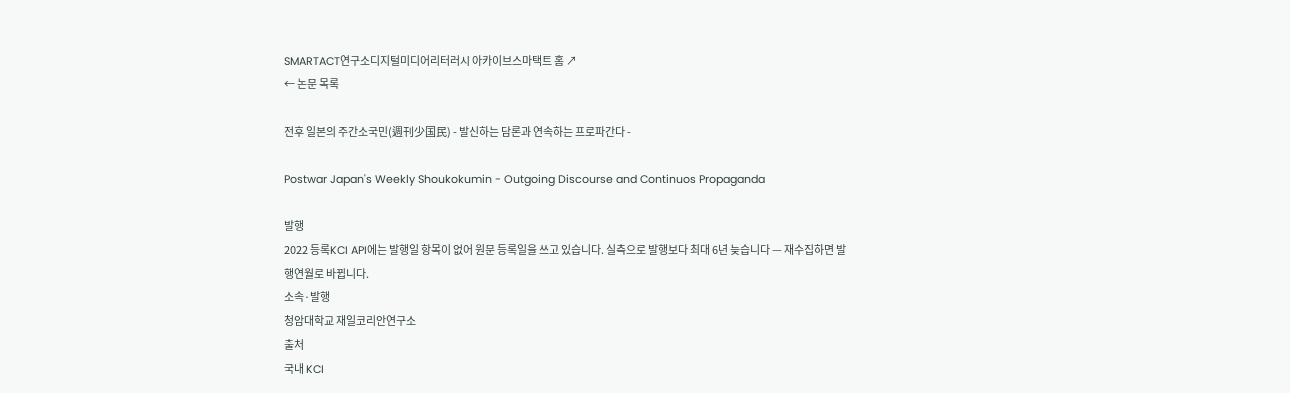SMARTACT연구소디지털미디어리터러시 아카이브스마택트 홈 ↗
← 논문 목록

전후 일본의 주간소국민(週刊少国民) - 발신하는 담론과 연속하는 프로파간다 -

Postwar Japan's Weekly Shoukokumin - Outgoing Discourse and Continuos Propaganda

발행
2022 등록KCI API에는 발행일 항목이 없어 원문 등록일을 쓰고 있습니다. 실측으로 발행보다 최대 6년 늦습니다 — 재수집하면 발행연월로 바뀝니다.
소속·발행
청암대학교 재일코리안연구소
출처
국내 KCI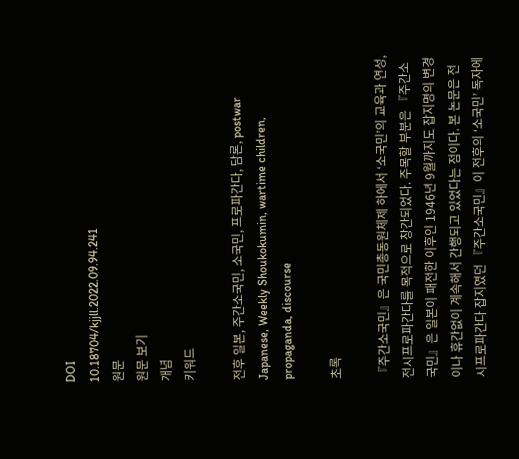DOI
10.18704/kjjll.2022.09.94.241
원문
원문 보기
개념
키워드

전후 일본, 주간소국민, 소국민, 프로파간다, 담론, postwar Japanese, Weekly Shoukokumin, wartime children, propaganda, discourse

초록

『주간소국민』은 국민총동원체제 하에서 ‘소국민’의 교육과 연성, 전시프로파간다를 목적으로 창간되었다. 주목할 부분은 『주간소국민』은 일본이 패전한 이후인 1946년 9월까지도 잡지명의 변경이나 휴간없이 계속해서 간행되고 있었다는 점이다. 본 논문은 전시프로파간다 잡지였던 『주간소국민』이 전후의 ‘소국민’ 독자에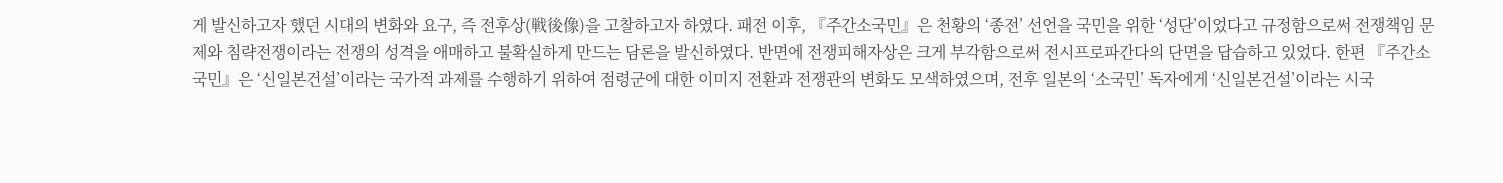게 발신하고자 했던 시대의 변화와 요구, 즉 전후상(戦後像)을 고찰하고자 하였다. 패전 이후, 『주간소국민』은 천황의 ‘종전’ 선언을 국민을 위한 ‘성단’이었다고 규정함으로써 전쟁책임 문제와 침략전쟁이라는 전쟁의 성격을 애매하고 불확실하게 만드는 담론을 발신하였다. 반면에 전쟁피해자상은 크게 부각함으로써 전시프로파간다의 단면을 답습하고 있었다. 한편 『주간소국민』은 ‘신일본건설’이라는 국가적 과제를 수행하기 위하여 점령군에 대한 이미지 전환과 전쟁관의 변화도 모색하였으며, 전후 일본의 ‘소국민’ 독자에게 ‘신일본건설’이라는 시국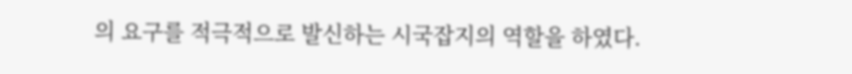의 요구를 적극적으로 발신하는 시국잡지의 역할을 하였다.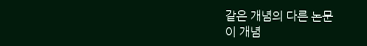같은 개념의 다른 논문
이 개념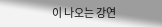이 나오는 강연